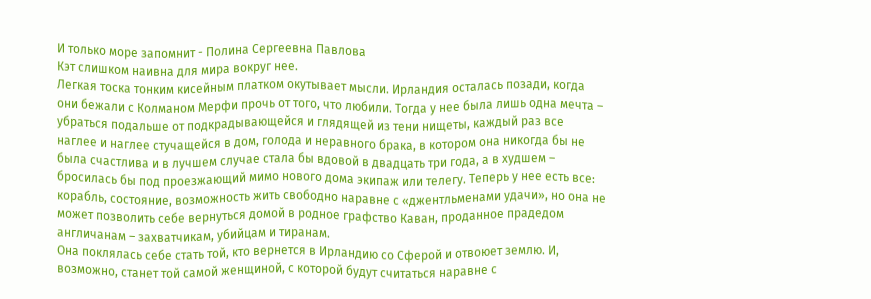И только море запомнит - Полина Сергеевна Павлова
Кэт слишком наивна для мира вокруг нее.
Легкая тоска тонким кисейным платком окутывает мысли. Ирландия осталась позади, когда они бежали с Колманом Мерфи прочь от того, что любили. Тогда у нее была лишь одна мечта – убраться подальше от подкрадывающейся и глядящей из тени нищеты, каждый раз все наглее и наглее стучащейся в дом, голода и неравного брака, в котором она никогда бы не была счастлива и в лучшем случае стала бы вдовой в двадцать три года, а в худшем – бросилась бы под проезжающий мимо нового дома экипаж или телегу. Теперь у нее есть все: корабль, состояние, возможность жить свободно наравне с «джентльменами удачи», но она не может позволить себе вернуться домой в родное графство Каван, проданное прадедом англичанам – захватчикам, убийцам и тиранам.
Она поклялась себе стать той, кто вернется в Ирландию со Сферой и отвоюет землю. И, возможно, станет той самой женщиной, с которой будут считаться наравне с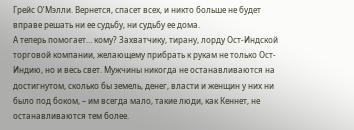Грейс О’Мэлли. Вернется, спасет всех, и никто больше не будет вправе решать ни ее судьбу, ни судьбу ее дома.
А теперь помогает… кому? Захватчику, тирану, лорду Ост-Индской торговой компании, желающему прибрать к рукам не только Ост-Индию, но и весь свет. Мужчины никогда не останавливаются на достигнутом, сколько бы земель, денег, власти и женщин у них ни было под боком, – им всегда мало, такие люди, как Кеннет, не останавливаются тем более.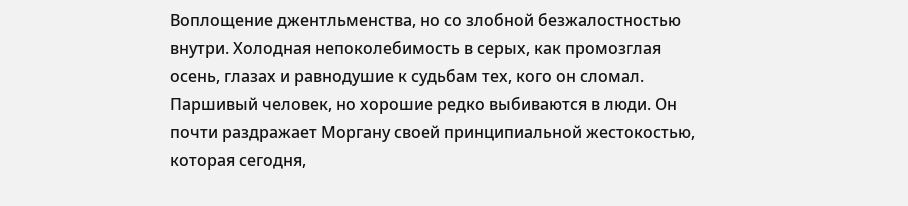Воплощение джентльменства, но со злобной безжалостностью внутри. Холодная непоколебимость в серых, как промозглая осень, глазах и равнодушие к судьбам тех, кого он сломал. Паршивый человек, но хорошие редко выбиваются в люди. Он почти раздражает Моргану своей принципиальной жестокостью, которая сегодня,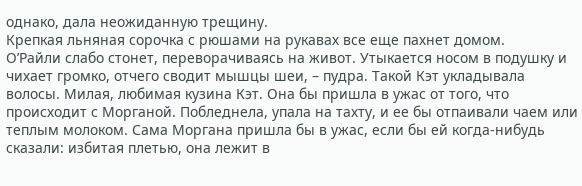однако, дала неожиданную трещину.
Крепкая льняная сорочка с рюшами на рукавах все еще пахнет домом.
О’Райли слабо стонет, переворачиваясь на живот. Утыкается носом в подушку и чихает громко, отчего сводит мышцы шеи, – пудра. Такой Кэт укладывала волосы. Милая, любимая кузина Кэт. Она бы пришла в ужас от того, что происходит с Морганой. Побледнела, упала на тахту, и ее бы отпаивали чаем или теплым молоком. Сама Моргана пришла бы в ужас, если бы ей когда-нибудь сказали: избитая плетью, она лежит в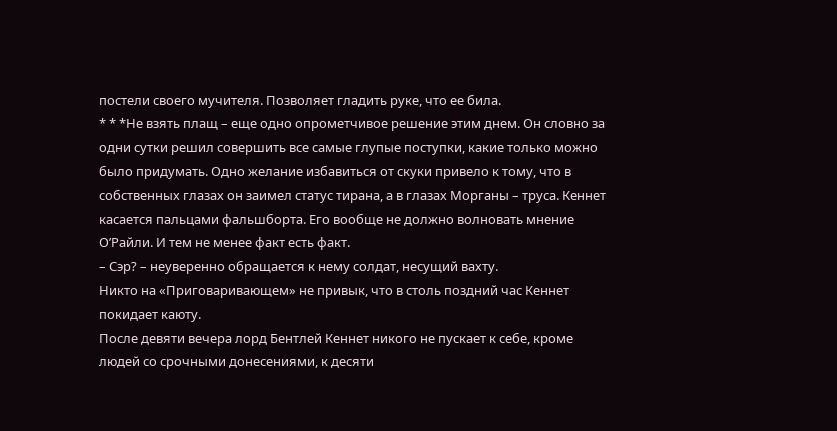постели своего мучителя. Позволяет гладить руке, что ее била.
* * *Не взять плащ – еще одно опрометчивое решение этим днем. Он словно за одни сутки решил совершить все самые глупые поступки, какие только можно было придумать. Одно желание избавиться от скуки привело к тому, что в собственных глазах он заимел статус тирана, а в глазах Морганы – труса. Кеннет касается пальцами фальшборта. Его вообще не должно волновать мнение О’Райли. И тем не менее факт есть факт.
– Сэр? – неуверенно обращается к нему солдат, несущий вахту.
Никто на «Приговаривающем» не привык, что в столь поздний час Кеннет покидает каюту.
После девяти вечера лорд Бентлей Кеннет никого не пускает к себе, кроме людей со срочными донесениями, к десяти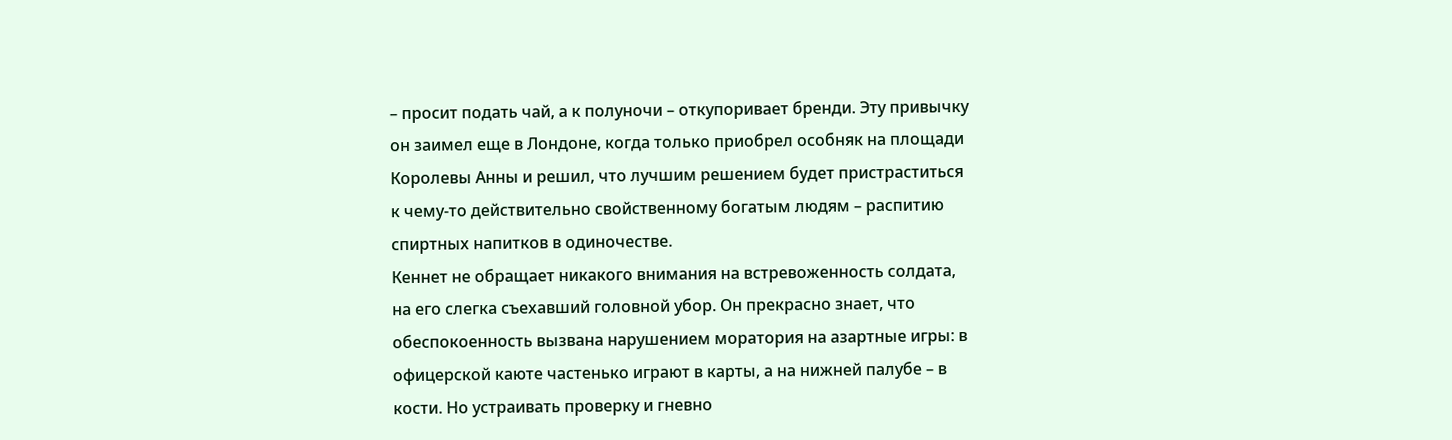– просит подать чай, а к полуночи – откупоривает бренди. Эту привычку он заимел еще в Лондоне, когда только приобрел особняк на площади Королевы Анны и решил, что лучшим решением будет пристраститься к чему-то действительно свойственному богатым людям – распитию спиртных напитков в одиночестве.
Кеннет не обращает никакого внимания на встревоженность солдата, на его слегка съехавший головной убор. Он прекрасно знает, что обеспокоенность вызвана нарушением моратория на азартные игры: в офицерской каюте частенько играют в карты, а на нижней палубе – в кости. Но устраивать проверку и гневно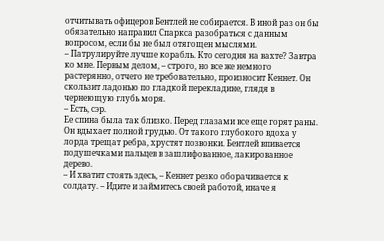отчитывать офицеров Бентлей не собирается. В иной раз он бы обязательно направил Спаркса разобраться с данным вопросом, если бы не был отягощен мыслями.
– Патрулируйте лучше корабль. Кто сегодня на вахте? Завтра ко мне. Первым делом, – строго, но все же немного растерянно, отчего не требовательно, произносит Кеннет. Он скользит ладонью по гладкой перекладине, глядя в чернеющую глубь моря.
– Есть, сэр.
Ее спина была так близко. Перед глазами все еще горят раны. Он вдыхает полной грудью. От такого глубокого вдоха у лорда трещат ребра, хрустят позвонки. Бентлей впивается подушечками пальцев в зашлифованное, лакированное дерево.
– И хватит стоять здесь, – Кеннет резко оборачивается к солдату. – Идите и займитесь своей работой, иначе я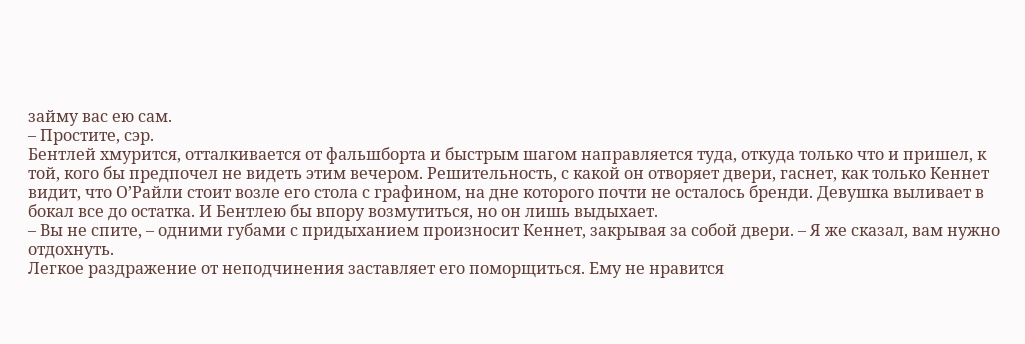займу вас ею сам.
– Простите, сэр.
Бентлей хмурится, отталкивается от фальшборта и быстрым шагом направляется туда, откуда только что и пришел, к той, кого бы предпочел не видеть этим вечером. Решительность, с какой он отворяет двери, гаснет, как только Кеннет видит, что О’Райли стоит возле его стола с графином, на дне которого почти не осталось бренди. Девушка выливает в бокал все до остатка. И Бентлею бы впору возмутиться, но он лишь выдыхает.
– Вы не спите, – одними губами с придыханием произносит Кеннет, закрывая за собой двери. – Я же сказал, вам нужно отдохнуть.
Легкое раздражение от неподчинения заставляет его поморщиться. Ему не нравится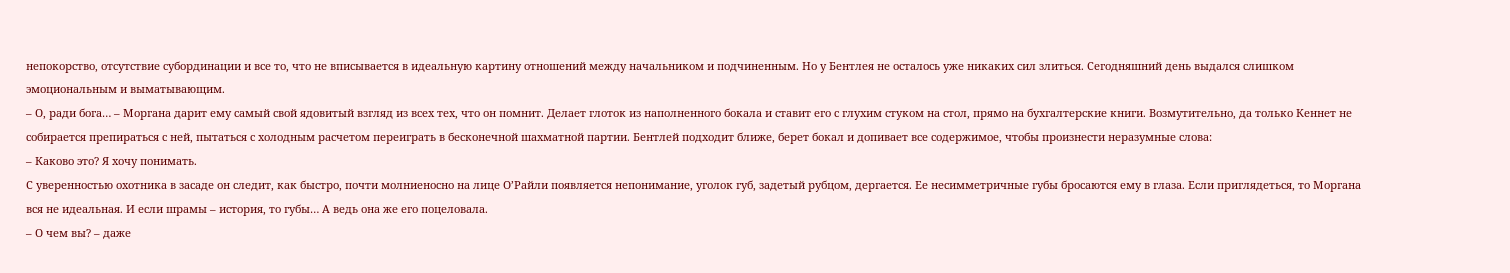непокорство, отсутствие субординации и все то, что не вписывается в идеальную картину отношений между начальником и подчиненным. Но у Бентлея не осталось уже никаких сил злиться. Сегодняшний день выдался слишком эмоциональным и выматывающим.
– О, ради бога… – Моргана дарит ему самый свой ядовитый взгляд из всех тех, что он помнит. Делает глоток из наполненного бокала и ставит его с глухим стуком на стол, прямо на бухгалтерские книги. Возмутительно, да только Кеннет не собирается препираться с ней, пытаться с холодным расчетом переиграть в бесконечной шахматной партии. Бентлей подходит ближе, берет бокал и допивает все содержимое, чтобы произнести неразумные слова:
– Каково это? Я хочу понимать.
С уверенностью охотника в засаде он следит, как быстро, почти молниеносно на лице О’Райли появляется непонимание, уголок губ, задетый рубцом, дергается. Ее несимметричные губы бросаются ему в глаза. Если приглядеться, то Моргана вся не идеальная. И если шрамы – история, то губы… А ведь она же его поцеловала.
– О чем вы? – даже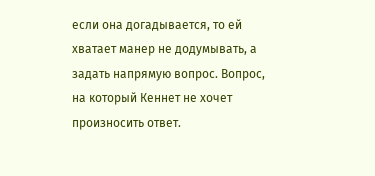если она догадывается, то ей хватает манер не додумывать, а задать напрямую вопрос. Вопрос, на который Кеннет не хочет произносить ответ.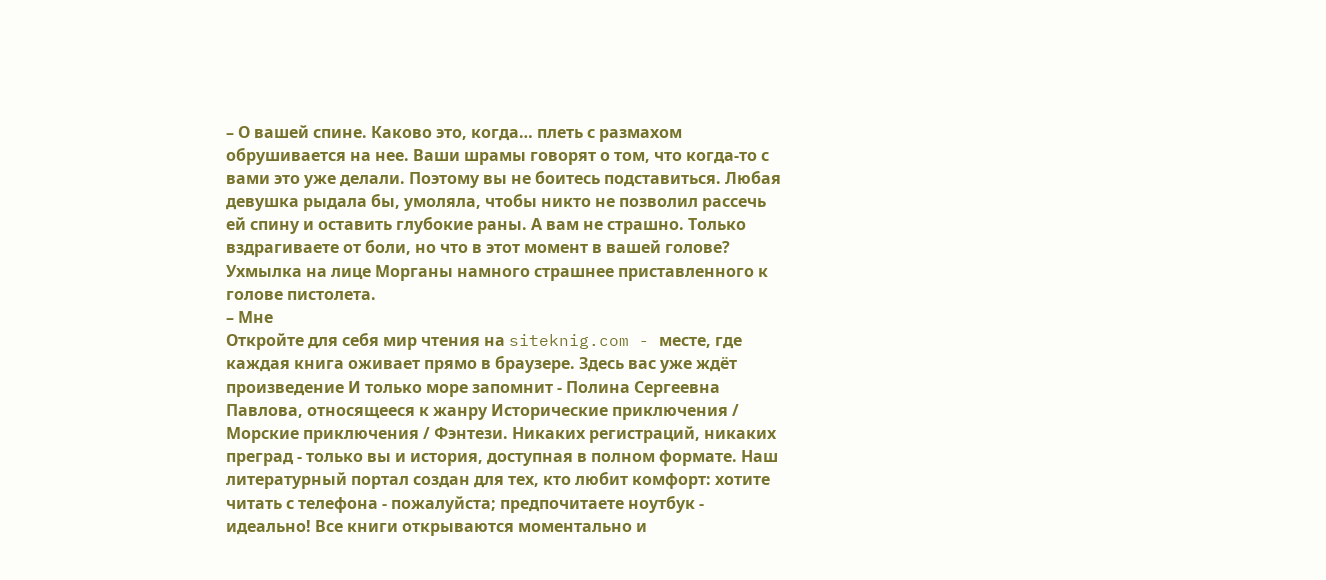– О вашей спине. Каково это, когда… плеть с размахом обрушивается на нее. Ваши шрамы говорят о том, что когда-то с вами это уже делали. Поэтому вы не боитесь подставиться. Любая девушка рыдала бы, умоляла, чтобы никто не позволил рассечь ей спину и оставить глубокие раны. А вам не страшно. Только вздрагиваете от боли, но что в этот момент в вашей голове?
Ухмылка на лице Морганы намного страшнее приставленного к голове пистолета.
– Мне
Откройте для себя мир чтения на siteknig.com - месте, где каждая книга оживает прямо в браузере. Здесь вас уже ждёт произведение И только море запомнит - Полина Сергеевна Павлова, относящееся к жанру Исторические приключения / Морские приключения / Фэнтези. Никаких регистраций, никаких преград - только вы и история, доступная в полном формате. Наш литературный портал создан для тех, кто любит комфорт: хотите читать с телефона - пожалуйста; предпочитаете ноутбук - идеально! Все книги открываются моментально и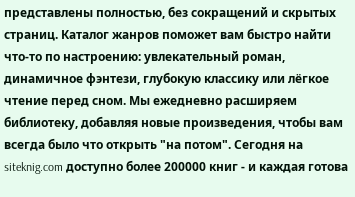представлены полностью, без сокращений и скрытых страниц. Каталог жанров поможет вам быстро найти что-то по настроению: увлекательный роман, динамичное фэнтези, глубокую классику или лёгкое чтение перед сном. Мы ежедневно расширяем библиотеку, добавляя новые произведения, чтобы вам всегда было что открыть "на потом". Сегодня на siteknig.com доступно более 200000 книг - и каждая готова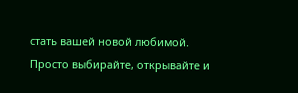стать вашей новой любимой. Просто выбирайте, открывайте и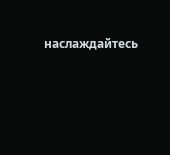наслаждайтесь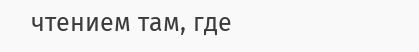чтением там, где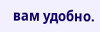вам удобно.